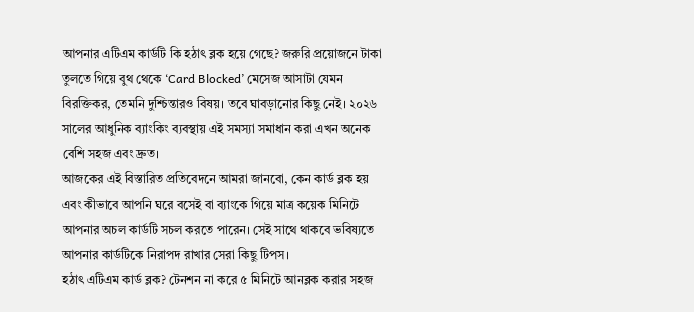আপনার এটিএম কার্ডটি কি হঠাৎ ব্লক হয়ে গেছে? জরুরি প্রয়োজনে টাকা তুলতে গিয়ে বুথ থেকে ‘Card Blocked’ মেসেজ আসাটা যেমন বিরক্তিকর, তেমনি দুশ্চিন্তারও বিষয়। তবে ঘাবড়ানোর কিছু নেই। ২০২৬ সালের আধুনিক ব্যাংকিং ব্যবস্থায় এই সমস্যা সমাধান করা এখন অনেক বেশি সহজ এবং দ্রুত।
আজকের এই বিস্তারিত প্রতিবেদনে আমরা জানবো, কেন কার্ড ব্লক হয় এবং কীভাবে আপনি ঘরে বসেই বা ব্যাংকে গিয়ে মাত্র কয়েক মিনিটে আপনার অচল কার্ডটি সচল করতে পারেন। সেই সাথে থাকবে ভবিষ্যতে আপনার কার্ডটিকে নিরাপদ রাখার সেরা কিছু টিপস।
হঠাৎ এটিএম কার্ড ব্লক? টেনশন না করে ৫ মিনিটে আনব্লক করার সহজ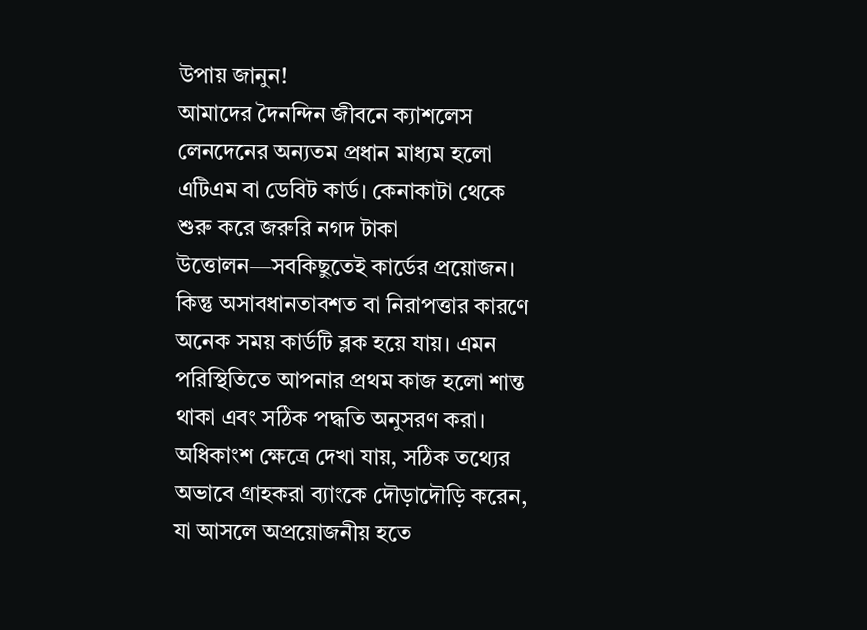উপায় জানুন!
আমাদের দৈনন্দিন জীবনে ক্যাশলেস লেনদেনের অন্যতম প্রধান মাধ্যম হলো এটিএম বা ডেবিট কার্ড। কেনাকাটা থেকে শুরু করে জরুরি নগদ টাকা উত্তোলন—সবকিছুতেই কার্ডের প্রয়োজন। কিন্তু অসাবধানতাবশত বা নিরাপত্তার কারণে অনেক সময় কার্ডটি ব্লক হয়ে যায়। এমন পরিস্থিতিতে আপনার প্রথম কাজ হলো শান্ত থাকা এবং সঠিক পদ্ধতি অনুসরণ করা।
অধিকাংশ ক্ষেত্রে দেখা যায়, সঠিক তথ্যের অভাবে গ্রাহকরা ব্যাংকে দৌড়াদৌড়ি করেন, যা আসলে অপ্রয়োজনীয় হতে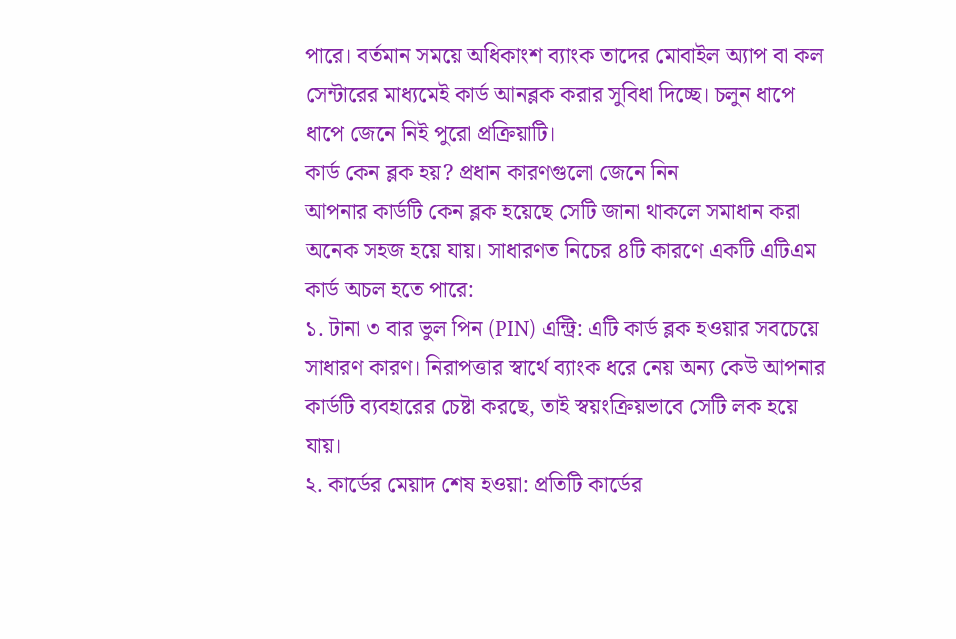পারে। বর্তমান সময়ে অধিকাংশ ব্যাংক তাদের মোবাইল অ্যাপ বা কল সেন্টারের মাধ্যমেই কার্ড আনব্লক করার সুবিধা দিচ্ছে। চলুন ধাপে ধাপে জেনে নিই পুরো প্রক্রিয়াটি।
কার্ড কেন ব্লক হয়? প্রধান কারণগুলো জেনে নিন
আপনার কার্ডটি কেন ব্লক হয়েছে সেটি জানা থাকলে সমাধান করা অনেক সহজ হয়ে যায়। সাধারণত নিচের ৪টি কারণে একটি এটিএম কার্ড অচল হতে পারে:
১. টানা ৩ বার ভুল পিন (PIN) এন্ট্রি: এটি কার্ড ব্লক হওয়ার সবচেয়ে সাধারণ কারণ। নিরাপত্তার স্বার্থে ব্যাংক ধরে নেয় অন্য কেউ আপনার কার্ডটি ব্যবহারের চেষ্টা করছে, তাই স্বয়ংক্রিয়ভাবে সেটি লক হয়ে যায়।
২. কার্ডের মেয়াদ শেষ হওয়া: প্রতিটি কার্ডের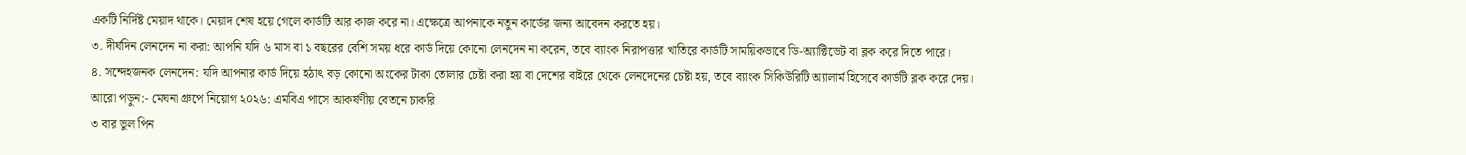একটি নির্দিষ্ট মেয়াদ থাকে। মেয়াদ শেষ হয়ে গেলে কার্ডটি আর কাজ করে না। এক্ষেত্রে আপনাকে নতুন কার্ডের জন্য আবেদন করতে হয়।
৩. দীর্ঘদিন লেনদেন না করা: আপনি যদি ৬ মাস বা ১ বছরের বেশি সময় ধরে কার্ড দিয়ে কোনো লেনদেন না করেন, তবে ব্যাংক নিরাপত্তার খাতিরে কার্ডটি সাময়িকভাবে ডি-অ্যাক্টিভেট বা ব্লক করে দিতে পারে।
৪. সন্দেহজনক লেনদেন: যদি আপনার কার্ড দিয়ে হঠাৎ বড় কোনো অংকের টাকা তোলার চেষ্টা করা হয় বা দেশের বাইরে থেকে লেনদেনের চেষ্টা হয়, তবে ব্যাংক সিকিউরিটি অ্যালার্ম হিসেবে কার্ডটি ব্লক করে দেয়।
আরো পড়ুন:- মেঘনা গ্রুপে নিয়োগ ২০২৬: এমবিএ পাসে আকর্ষণীয় বেতনে চাকরি
৩ বার ভুল পিন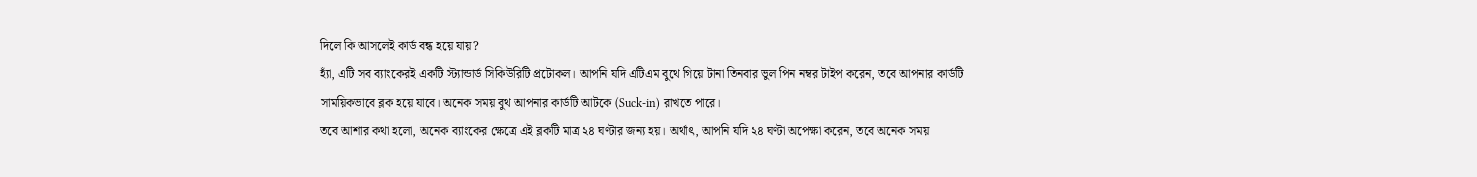দিলে কি আসলেই কার্ড বন্ধ হয়ে যায়?
হ্যাঁ, এটি সব ব্যাংকেরই একটি স্ট্যান্ডার্ড সিকিউরিটি প্রটোকল। আপনি যদি এটিএম বুথে গিয়ে টানা তিনবার ভুল পিন নম্বর টাইপ করেন, তবে আপনার কার্ডটি সাময়িকভাবে ব্লক হয়ে যাবে। অনেক সময় বুথ আপনার কার্ডটি আটকে (Suck-in) রাখতে পারে।
তবে আশার কথা হলো, অনেক ব্যাংকের ক্ষেত্রে এই ব্লকটি মাত্র ২৪ ঘণ্টার জন্য হয়। অর্থাৎ, আপনি যদি ২৪ ঘণ্টা অপেক্ষা করেন, তবে অনেক সময়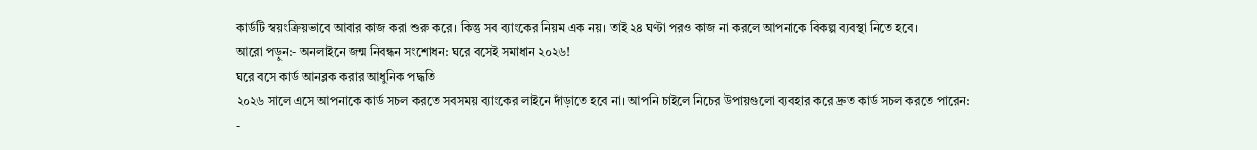কার্ডটি স্বয়ংক্রিয়ভাবে আবার কাজ করা শুরু করে। কিন্তু সব ব্যাংকের নিয়ম এক নয়। তাই ২৪ ঘণ্টা পরও কাজ না করলে আপনাকে বিকল্প ব্যবস্থা নিতে হবে।
আরো পড়ুন:- অনলাইনে জন্ম নিবন্ধন সংশোধন: ঘরে বসেই সমাধান ২০২৬!
ঘরে বসে কার্ড আনব্লক করার আধুনিক পদ্ধতি
২০২৬ সালে এসে আপনাকে কার্ড সচল করতে সবসময় ব্যাংকের লাইনে দাঁড়াতে হবে না। আপনি চাইলে নিচের উপায়গুলো ব্যবহার করে দ্রুত কার্ড সচল করতে পারেন:
-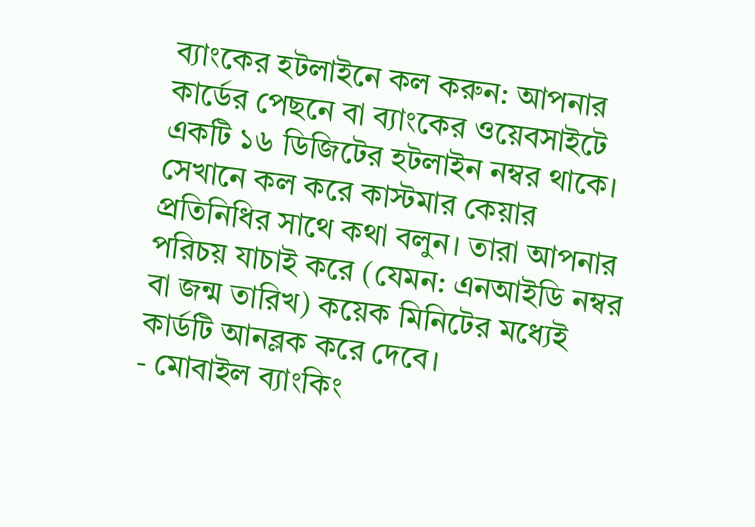ব্যাংকের হটলাইনে কল করুন: আপনার কার্ডের পেছনে বা ব্যাংকের ওয়েবসাইটে একটি ১৬ ডিজিটের হটলাইন নম্বর থাকে। সেখানে কল করে কাস্টমার কেয়ার প্রতিনিধির সাথে কথা বলুন। তারা আপনার পরিচয় যাচাই করে (যেমন: এনআইডি নম্বর বা জন্ম তারিখ) কয়েক মিনিটের মধ্যেই কার্ডটি আনব্লক করে দেবে।
- মোবাইল ব্যাংকিং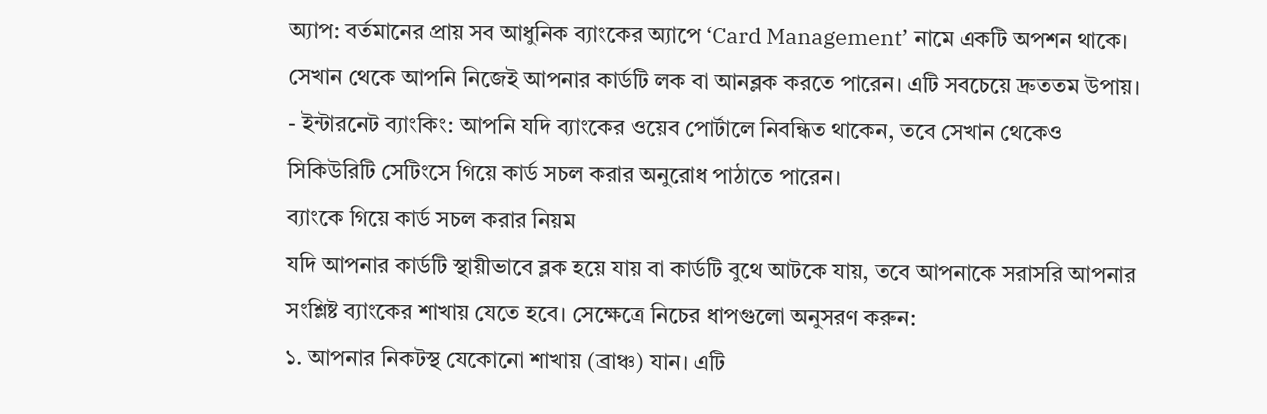অ্যাপ: বর্তমানের প্রায় সব আধুনিক ব্যাংকের অ্যাপে ‘Card Management’ নামে একটি অপশন থাকে। সেখান থেকে আপনি নিজেই আপনার কার্ডটি লক বা আনব্লক করতে পারেন। এটি সবচেয়ে দ্রুততম উপায়।
- ইন্টারনেট ব্যাংকিং: আপনি যদি ব্যাংকের ওয়েব পোর্টালে নিবন্ধিত থাকেন, তবে সেখান থেকেও সিকিউরিটি সেটিংসে গিয়ে কার্ড সচল করার অনুরোধ পাঠাতে পারেন।
ব্যাংকে গিয়ে কার্ড সচল করার নিয়ম
যদি আপনার কার্ডটি স্থায়ীভাবে ব্লক হয়ে যায় বা কার্ডটি বুথে আটকে যায়, তবে আপনাকে সরাসরি আপনার সংশ্লিষ্ট ব্যাংকের শাখায় যেতে হবে। সেক্ষেত্রে নিচের ধাপগুলো অনুসরণ করুন:
১. আপনার নিকটস্থ যেকোনো শাখায় (ব্রাঞ্চ) যান। এটি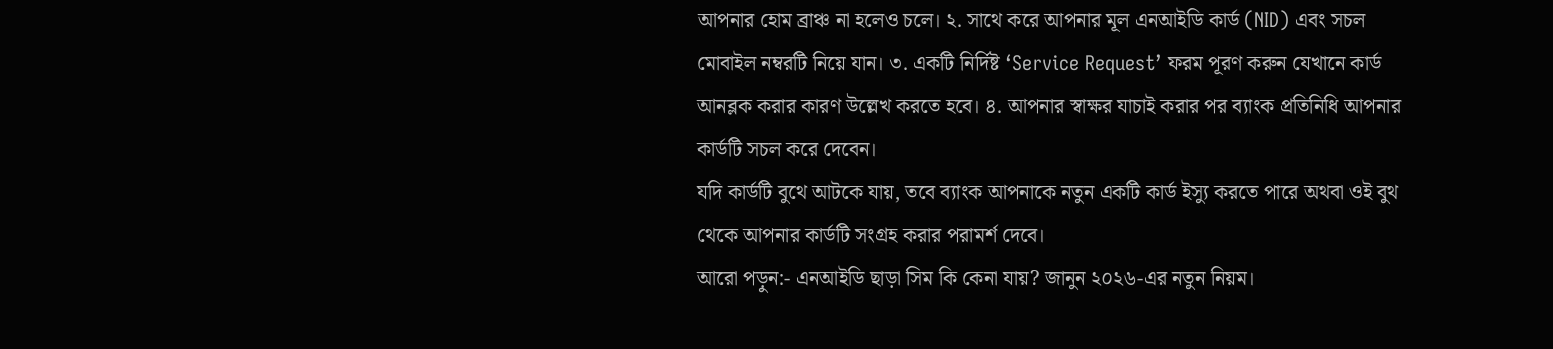আপনার হোম ব্রাঞ্চ না হলেও চলে। ২. সাথে করে আপনার মূল এনআইডি কার্ড (NID) এবং সচল মোবাইল নম্বরটি নিয়ে যান। ৩. একটি নির্দিষ্ট ‘Service Request’ ফরম পূরণ করুন যেখানে কার্ড আনব্লক করার কারণ উল্লেখ করতে হবে। ৪. আপনার স্বাক্ষর যাচাই করার পর ব্যাংক প্রতিনিধি আপনার কার্ডটি সচল করে দেবেন।
যদি কার্ডটি বুথে আটকে যায়, তবে ব্যাংক আপনাকে নতুন একটি কার্ড ইস্যু করতে পারে অথবা ওই বুথ থেকে আপনার কার্ডটি সংগ্রহ করার পরামর্শ দেবে।
আরো পড়ুন:- এনআইডি ছাড়া সিম কি কেনা যায়? জানুন ২০২৬-এর নতুন নিয়ম।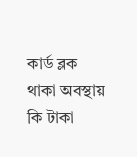কার্ড ব্লক থাকা অবস্থায় কি টাকা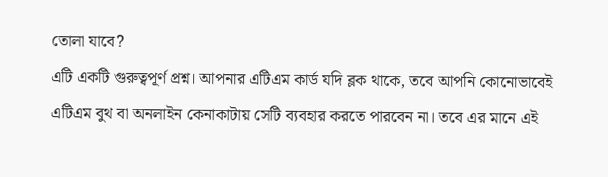তোলা যাবে?
এটি একটি গুরুত্বপূর্ণ প্রশ্ন। আপনার এটিএম কার্ড যদি ব্লক থাকে, তবে আপনি কোনোভাবেই এটিএম বুথ বা অনলাইন কেনাকাটায় সেটি ব্যবহার করতে পারবেন না। তবে এর মানে এই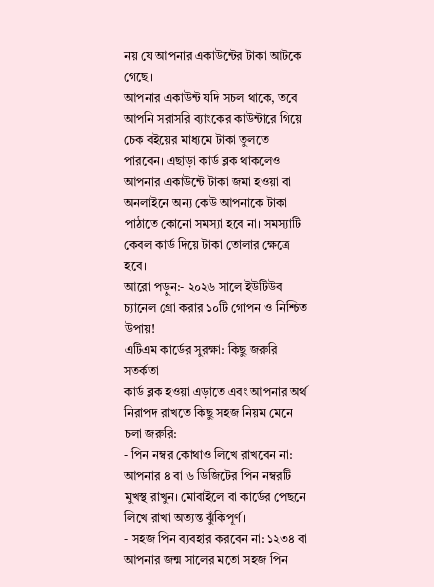নয় যে আপনার একাউন্টের টাকা আটকে গেছে।
আপনার একাউন্ট যদি সচল থাকে, তবে আপনি সরাসরি ব্যাংকের কাউন্টারে গিয়ে চেক বইয়ের মাধ্যমে টাকা তুলতে পারবেন। এছাড়া কার্ড ব্লক থাকলেও আপনার একাউন্টে টাকা জমা হওয়া বা অনলাইনে অন্য কেউ আপনাকে টাকা পাঠাতে কোনো সমস্যা হবে না। সমস্যাটি কেবল কার্ড দিয়ে টাকা তোলার ক্ষেত্রে হবে।
আরো পড়ুন:- ২০২৬ সালে ইউটিউব চ্যানেল গ্রো করার ১০টি গোপন ও নিশ্চিত উপায়!
এটিএম কার্ডের সুরক্ষা: কিছু জরুরি সতর্কতা
কার্ড ব্লক হওয়া এড়াতে এবং আপনার অর্থ নিরাপদ রাখতে কিছু সহজ নিয়ম মেনে চলা জরুরি:
- পিন নম্বর কোথাও লিখে রাখবেন না: আপনার ৪ বা ৬ ডিজিটের পিন নম্বরটি মুখস্থ রাখুন। মোবাইলে বা কার্ডের পেছনে লিখে রাখা অত্যন্ত ঝুঁকিপূর্ণ।
- সহজ পিন ব্যবহার করবেন না: ১২৩৪ বা আপনার জন্ম সালের মতো সহজ পিন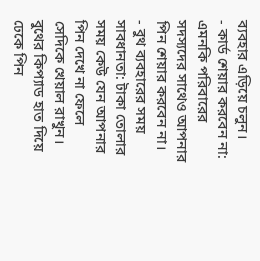ব্যবহার এড়িয়ে চলুন।
- কার্ড শেয়ার করবেন না: এমনকি পরিবারের সদস্যদের সাথেও আপনার পিন শেয়ার করবেন না।
- বুথ ব্যবহারের সময় সাবধানতা: টাকা তোলার সময় কেউ যেন আপনার পিন দেখে না ফেলে সেদিকে খেয়াল রাখুন। বুথের কিপ্যাড হাত দিয়ে ঢেকে পিন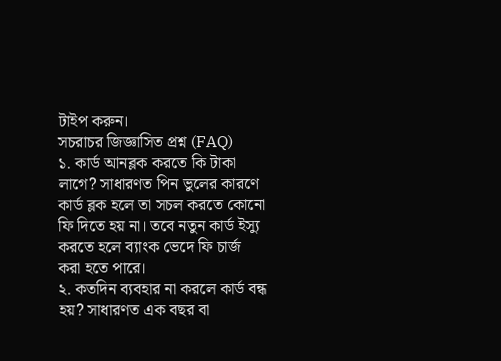টাইপ করুন।
সচরাচর জিজ্ঞাসিত প্রশ্ন (FAQ)
১. কার্ড আনব্লক করতে কি টাকা লাগে? সাধারণত পিন ভুলের কারণে কার্ড ব্লক হলে তা সচল করতে কোনো ফি দিতে হয় না। তবে নতুন কার্ড ইস্যু করতে হলে ব্যাংক ভেদে ফি চার্জ করা হতে পারে।
২. কতদিন ব্যবহার না করলে কার্ড বন্ধ হয়? সাধারণত এক বছর বা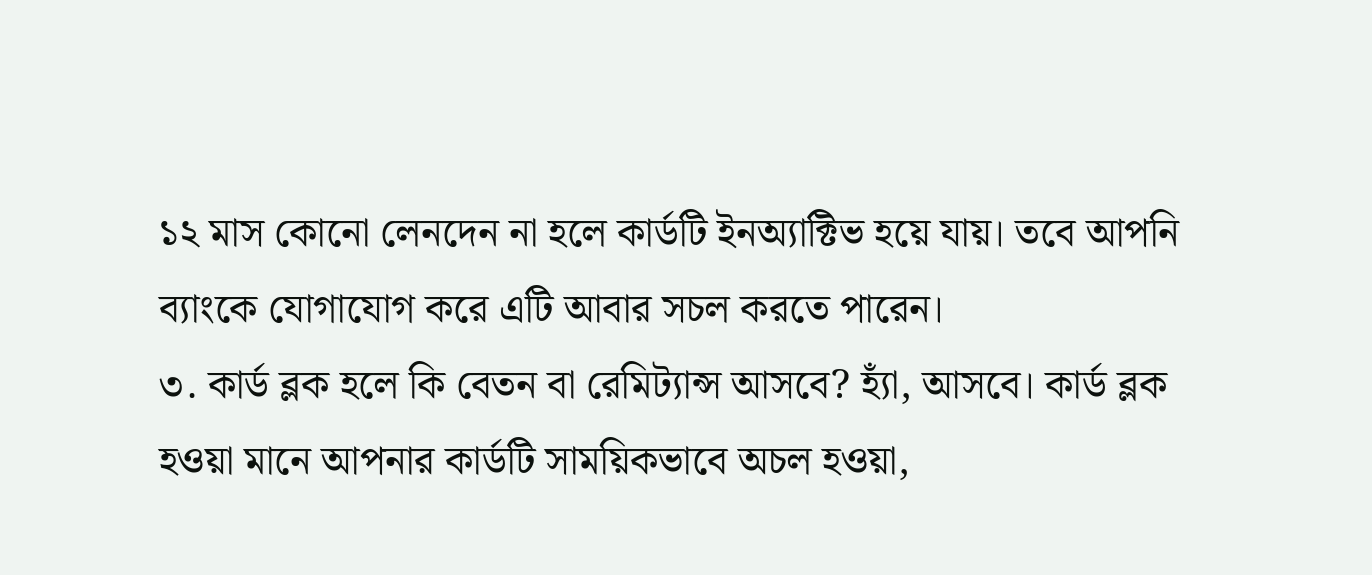১২ মাস কোনো লেনদেন না হলে কার্ডটি ইনঅ্যাক্টিভ হয়ে যায়। তবে আপনি ব্যাংকে যোগাযোগ করে এটি আবার সচল করতে পারেন।
৩. কার্ড ব্লক হলে কি বেতন বা রেমিট্যান্স আসবে? হ্যাঁ, আসবে। কার্ড ব্লক হওয়া মানে আপনার কার্ডটি সাময়িকভাবে অচল হওয়া,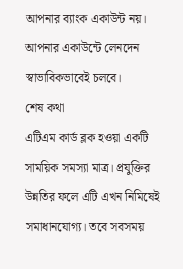আপনার ব্যাংক একাউন্ট নয়। আপনার একাউন্টে লেনদেন স্বাভাবিকভাবেই চলবে।
শেষ কথা
এটিএম কার্ড ব্লক হওয়া একটি সাময়িক সমস্যা মাত্র। প্রযুক্তির উন্নতির ফলে এটি এখন নিমিষেই সমাধানযোগ্য। তবে সবসময়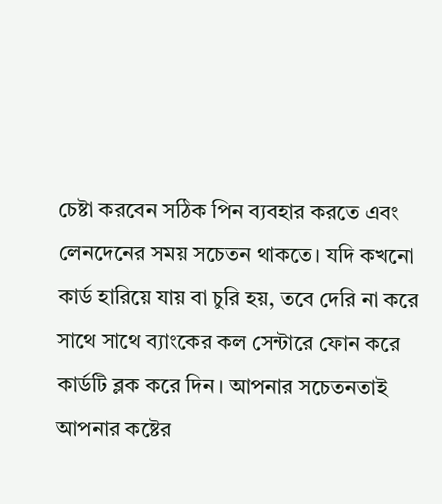চেষ্টা করবেন সঠিক পিন ব্যবহার করতে এবং লেনদেনের সময় সচেতন থাকতে। যদি কখনো কার্ড হারিয়ে যায় বা চুরি হয়, তবে দেরি না করে সাথে সাথে ব্যাংকের কল সেন্টারে ফোন করে কার্ডটি ব্লক করে দিন। আপনার সচেতনতাই আপনার কষ্টের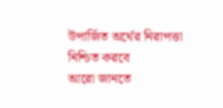উপার্জিত অর্থের নিরাপত্তা নিশ্চিত করবে
আরো জানতে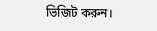ভিজিট করুন।